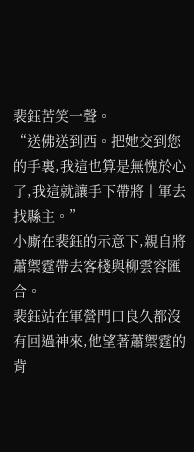裴鈺苦笑一聲。
“送佛送到西。把她交到您的手裏,我這也算是無愧於心了,我這就讓手下帶將丨軍去找縣主。”
小廝在裴鈺的示意下,親自將蕭禦霆帶去客棧與柳雲容匯合。
裴鈺站在軍營門口良久都沒有回過神來,他望著蕭禦霆的背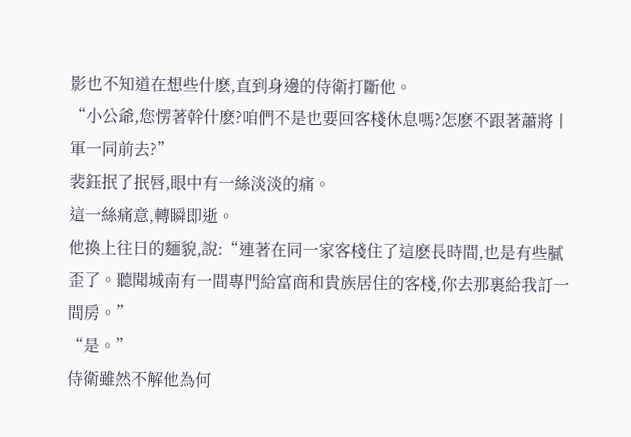影也不知道在想些什麽,直到身邊的侍衛打斷他。
“小公爺,您愣著幹什麽?咱們不是也要回客棧休息嗎?怎麽不跟著蕭將丨軍一同前去?”
裴鈺抿了抿唇,眼中有一絲淡淡的痛。
這一絲痛意,轉瞬即逝。
他換上往日的麵貌,說:“連著在同一家客棧住了這麽長時間,也是有些膩歪了。聽聞城南有一間專門給富商和貴族居住的客棧,你去那裏給我訂一間房。”
“是。”
侍衛雖然不解他為何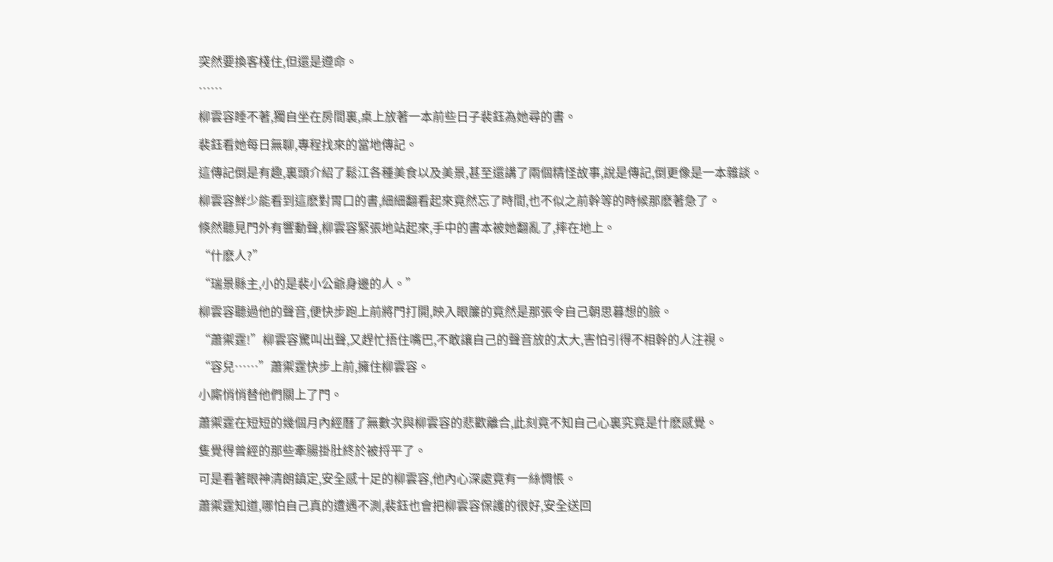突然要換客棧住,但還是遵命。
……
柳雲容睡不著,獨自坐在房間裏,桌上放著一本前些日子裴鈺為她尋的書。
裴鈺看她每日無聊,專程找來的當地傳記。
這傳記倒是有趣,裏頭介紹了鬆江各種美食以及美景,甚至還講了兩個精怪故事,說是傳記,倒更像是一本雜談。
柳雲容鮮少能看到這麽對胃口的書,細細翻看起來竟然忘了時間,也不似之前幹等的時候那麽著急了。
倏然聽見門外有響動聲,柳雲容緊張地站起來,手中的書本被她翻亂了,摔在地上。
“什麽人?”
“瑞景縣主,小的是裴小公爺身邊的人。”
柳雲容聽過他的聲音,便快步跑上前將門打開,映入眼簾的竟然是那張令自己朝思暮想的臉。
“蕭禦霆!”柳雲容驚叫出聲,又趕忙捂住嘴巴,不敢讓自己的聲音放的太大,害怕引得不相幹的人注視。
“容兒……”蕭禦霆快步上前,擁住柳雲容。
小廝悄悄替他們關上了門。
蕭禦霆在短短的幾個月內經曆了無數次與柳雲容的悲歡離合,此刻竟不知自己心裏究竟是什麽感覺。
隻覺得曾經的那些牽腸掛肚終於被捋平了。
可是看著眼神清朗鎮定,安全感十足的柳雲容,他內心深處竟有一絲惆悵。
蕭禦霆知道,哪怕自己真的遭遇不測,裴鈺也會把柳雲容保護的很好,安全送回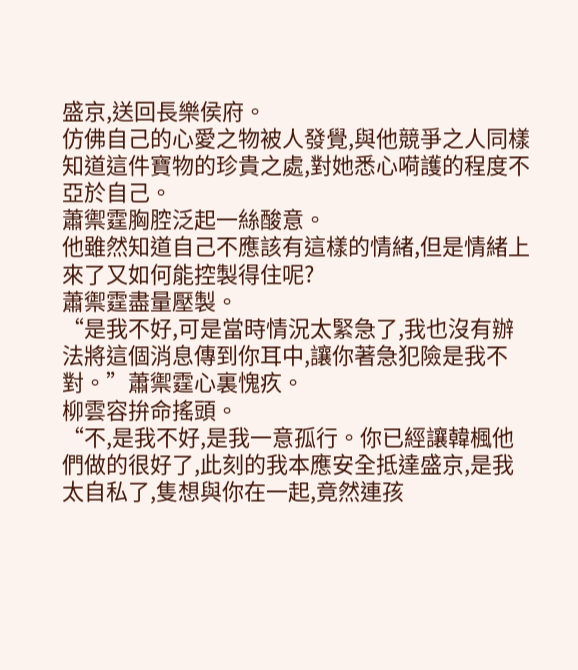盛京,送回長樂侯府。
仿佛自己的心愛之物被人發覺,與他競爭之人同樣知道這件寶物的珍貴之處,對她悉心嗬護的程度不亞於自己。
蕭禦霆胸腔泛起一絲酸意。
他雖然知道自己不應該有這樣的情緒,但是情緒上來了又如何能控製得住呢?
蕭禦霆盡量壓製。
“是我不好,可是當時情況太緊急了,我也沒有辦法將這個消息傳到你耳中,讓你著急犯險是我不對。”蕭禦霆心裏愧疚。
柳雲容拚命搖頭。
“不,是我不好,是我一意孤行。你已經讓韓楓他們做的很好了,此刻的我本應安全抵達盛京,是我太自私了,隻想與你在一起,竟然連孩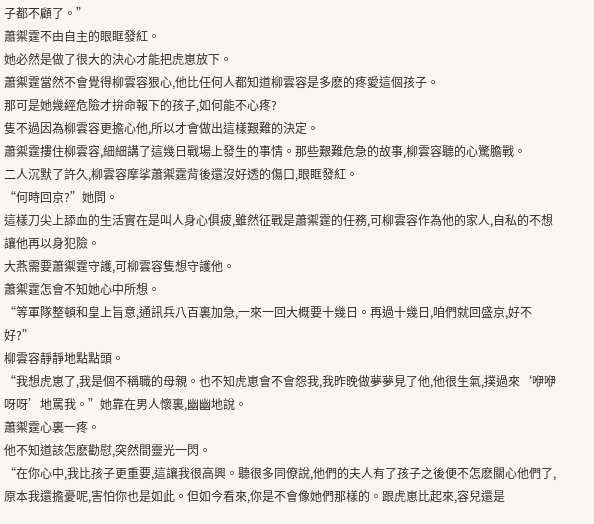子都不顧了。”
蕭禦霆不由自主的眼眶發紅。
她必然是做了很大的決心才能把虎崽放下。
蕭禦霆當然不會覺得柳雲容狠心,他比任何人都知道柳雲容是多麽的疼愛這個孩子。
那可是她幾經危險才拚命報下的孩子,如何能不心疼?
隻不過因為柳雲容更擔心他,所以才會做出這樣艱難的決定。
蕭禦霆摟住柳雲容,細細講了這幾日戰場上發生的事情。那些艱難危急的故事,柳雲容聽的心驚膽戰。
二人沉默了許久,柳雲容摩挲蕭禦霆背後還沒好透的傷口,眼眶發紅。
“何時回京?”她問。
這樣刀尖上舔血的生活實在是叫人身心俱疲,雖然征戰是蕭禦霆的任務,可柳雲容作為他的家人,自私的不想讓他再以身犯險。
大燕需要蕭禦霆守護,可柳雲容隻想守護他。
蕭禦霆怎會不知她心中所想。
“等軍隊整頓和皇上旨意,通訊兵八百裏加急,一來一回大概要十幾日。再過十幾日,咱們就回盛京,好不好?”
柳雲容靜靜地點點頭。
“我想虎崽了,我是個不稱職的母親。也不知虎崽會不會怨我,我昨晚做夢夢見了他,他很生氣,撲過來‘咿咿呀呀’地罵我。”她靠在男人懷裏,幽幽地說。
蕭禦霆心裏一疼。
他不知道該怎麽勸慰,突然間靈光一閃。
“在你心中,我比孩子更重要,這讓我很高興。聽很多同僚說,他們的夫人有了孩子之後便不怎麽關心他們了,原本我還擔憂呢,害怕你也是如此。但如今看來,你是不會像她們那樣的。跟虎崽比起來,容兒還是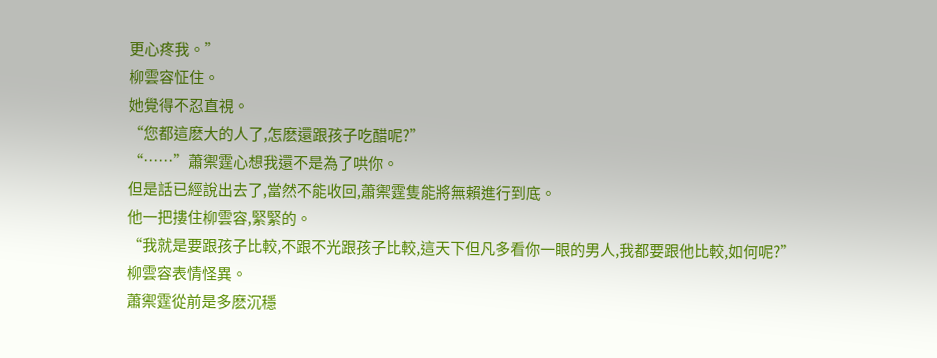更心疼我。”
柳雲容怔住。
她覺得不忍直視。
“您都這麽大的人了,怎麽還跟孩子吃醋呢?”
“……”蕭禦霆心想我還不是為了哄你。
但是話已經說出去了,當然不能收回,蕭禦霆隻能將無賴進行到底。
他一把摟住柳雲容,緊緊的。
“我就是要跟孩子比較,不跟不光跟孩子比較,這天下但凡多看你一眼的男人,我都要跟他比較,如何呢?”
柳雲容表情怪異。
蕭禦霆從前是多麽沉穩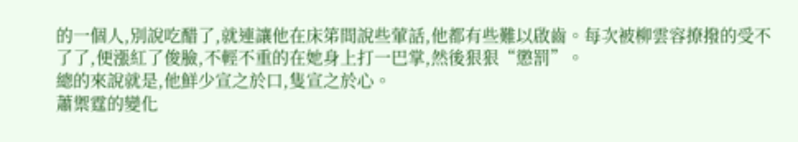的一個人,別說吃醋了,就連讓他在床笫間說些葷話,他都有些難以啟齒。每次被柳雲容撩撥的受不了了,便漲紅了俊臉,不輕不重的在她身上打一巴掌,然後狠狠“懲罰”。
總的來說就是,他鮮少宣之於口,隻宣之於心。
蕭禦霆的變化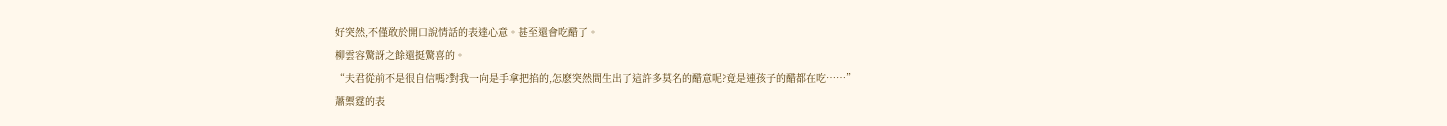好突然,不僅敢於開口說情話的表達心意。甚至還會吃醋了。
柳雲容驚訝之餘還挺驚喜的。
“夫君從前不是很自信嗎?對我一向是手拿把掐的,怎麽突然間生出了這許多莫名的醋意呢?竟是連孩子的醋都在吃……”
蕭禦霆的表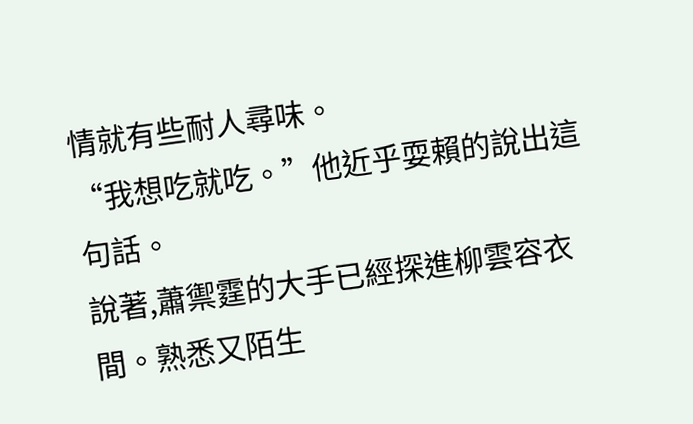情就有些耐人尋味。
“我想吃就吃。”他近乎耍賴的說出這句話。
說著,蕭禦霆的大手已經探進柳雲容衣間。熟悉又陌生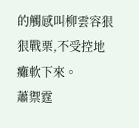的觸感叫柳雲容狠狠戰栗,不受控地癱軟下來。
蕭禦霆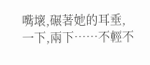嘴壞,碾著她的耳垂,一下,兩下……不輕不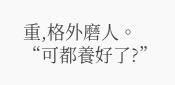重,格外磨人。
“可都養好了?”